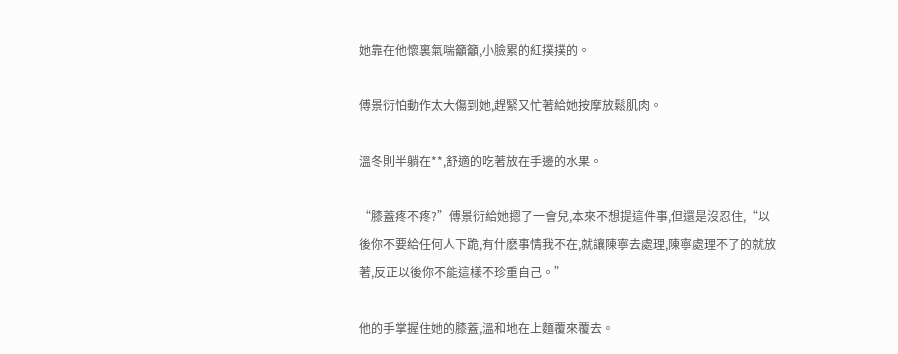她靠在他懷裏氣喘籲籲,小臉累的紅撲撲的。

傅景衍怕動作太大傷到她,趕緊又忙著給她按摩放鬆肌肉。

溫冬則半躺在**,舒適的吃著放在手邊的水果。

“膝蓋疼不疼?”傅景衍給她摁了一會兒,本來不想提這件事,但還是沒忍住,“以後你不要給任何人下跪,有什麽事情我不在,就讓陳寧去處理,陳寧處理不了的就放著,反正以後你不能這樣不珍重自己。”

他的手掌握住她的膝蓋,溫和地在上麵覆來覆去。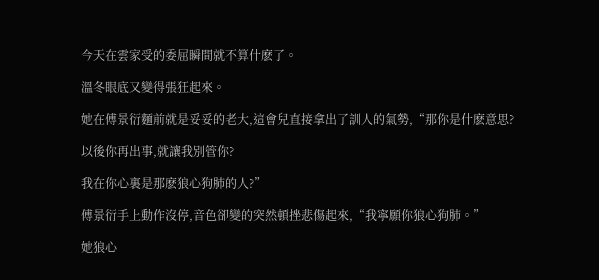今天在雲家受的委屈瞬間就不算什麽了。

溫冬眼底又變得張狂起來。

她在傅景衍麵前就是妥妥的老大,這會兒直接拿出了訓人的氣勢,“那你是什麽意思?

以後你再出事,就讓我別管你?

我在你心裏是那麽狼心狗肺的人?”

傅景衍手上動作沒停,音色卻變的突然頓挫悲傷起來,“我寧願你狼心狗肺。”

她狼心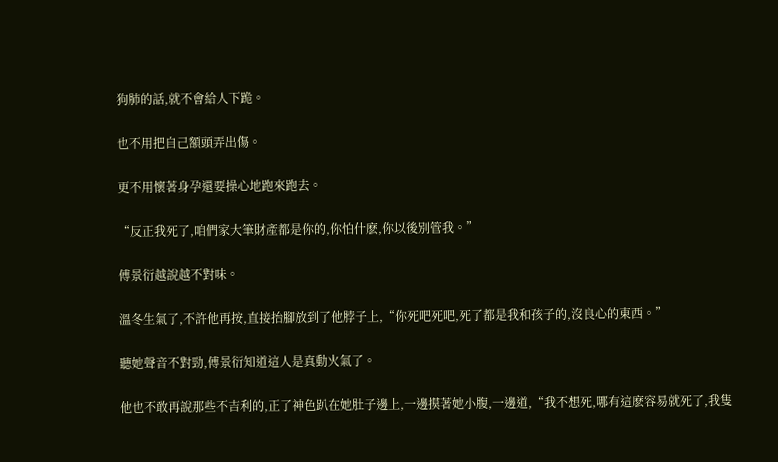狗肺的話,就不會給人下跪。

也不用把自己額頭弄出傷。

更不用懷著身孕還要操心地跑來跑去。

“反正我死了,咱們家大筆財產都是你的,你怕什麽,你以後別管我。”

傅景衍越說越不對味。

溫冬生氣了,不許他再按,直接抬腳放到了他脖子上,“你死吧死吧,死了都是我和孩子的,沒良心的東西。”

聽她聲音不對勁,傅景衍知道這人是真動火氣了。

他也不敢再說那些不吉利的,正了神色趴在她肚子邊上,一邊摸著她小腹,一邊道,“我不想死,哪有這麽容易就死了,我隻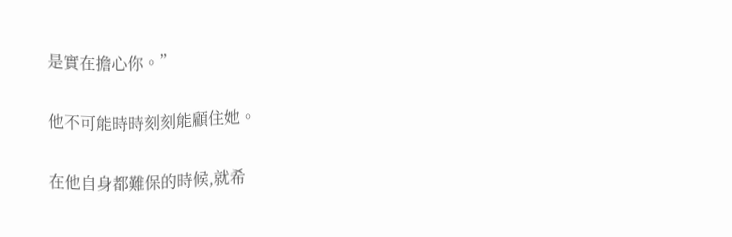是實在擔心你。”

他不可能時時刻刻能顧住她。

在他自身都難保的時候,就希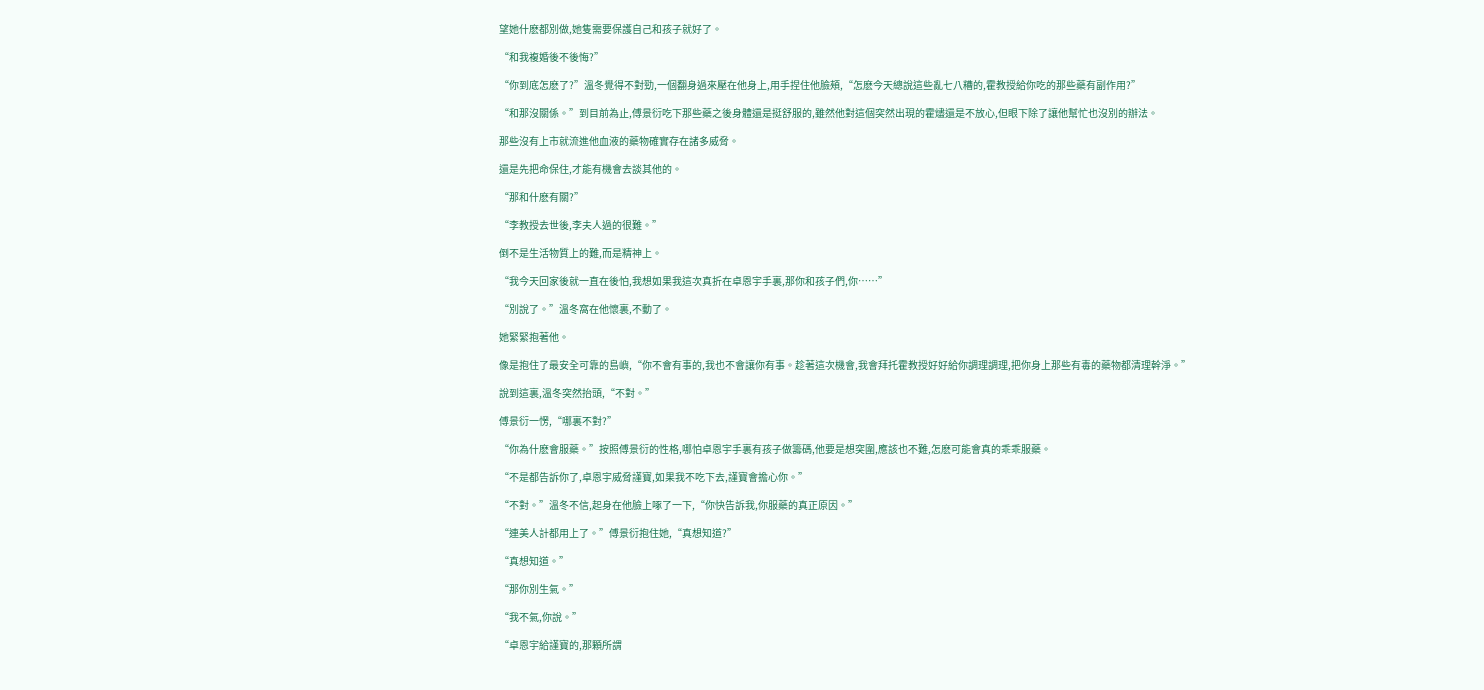望她什麽都別做,她隻需要保護自己和孩子就好了。

“和我複婚後不後悔?”

“你到底怎麽了?”溫冬覺得不對勁,一個翻身過來壓在他身上,用手捏住他臉頰,“怎麽今天總說這些亂七八糟的,霍教授給你吃的那些藥有副作用?”

“和那沒關係。”到目前為止,傅景衍吃下那些藥之後身體還是挺舒服的,雖然他對這個突然出現的霍燼還是不放心,但眼下除了讓他幫忙也沒別的辦法。

那些沒有上市就流進他血液的藥物確實存在諸多威脅。

還是先把命保住,才能有機會去談其他的。

“那和什麽有關?”

“李教授去世後,李夫人過的很難。”

倒不是生活物質上的難,而是精神上。

“我今天回家後就一直在後怕,我想如果我這次真折在卓恩宇手裏,那你和孩子們,你……”

“別說了。”溫冬窩在他懷裏,不動了。

她緊緊抱著他。

像是抱住了最安全可靠的島嶼,“你不會有事的,我也不會讓你有事。趁著這次機會,我會拜托霍教授好好給你調理調理,把你身上那些有毒的藥物都清理幹淨。”

說到這裏,溫冬突然抬頭,“不對。”

傅景衍一愣,“哪裏不對?”

“你為什麽會服藥。”按照傅景衍的性格,哪怕卓恩宇手裏有孩子做籌碼,他要是想突圍,應該也不難,怎麽可能會真的乖乖服藥。

“不是都告訴你了,卓恩宇威脅謹寶,如果我不吃下去,謹寶會擔心你。”

“不對。”溫冬不信,起身在他臉上啄了一下,“你快告訴我,你服藥的真正原因。”

“連美人計都用上了。”傅景衍抱住她,“真想知道?”

“真想知道。”

“那你別生氣。”

“我不氣,你說。”

“卓恩宇給謹寶的,那顆所謂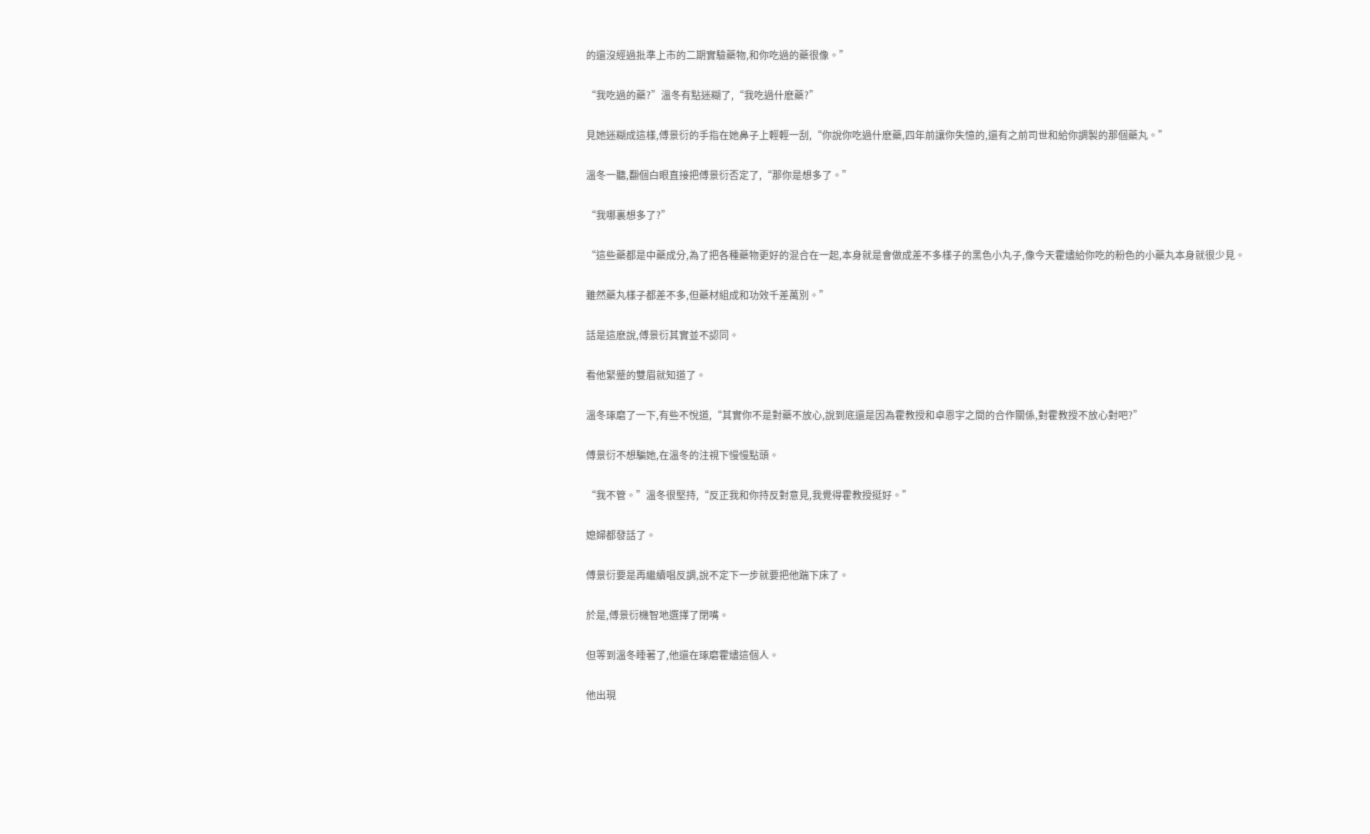的還沒經過批準上市的二期實驗藥物,和你吃過的藥很像。”

“我吃過的藥?”溫冬有點迷糊了,“我吃過什麽藥?”

見她迷糊成這樣,傅景衍的手指在她鼻子上輕輕一刮,“你說你吃過什麽藥,四年前讓你失憶的,還有之前司世和給你調製的那個藥丸。”

溫冬一聽,翻個白眼直接把傅景衍否定了,“那你是想多了。”

“我哪裏想多了?”

“這些藥都是中藥成分,為了把各種藥物更好的混合在一起,本身就是會做成差不多樣子的黑色小丸子,像今天霍燼給你吃的粉色的小藥丸本身就很少見。

雖然藥丸樣子都差不多,但藥材組成和功效千差萬別。”

話是這麽說,傅景衍其實並不認同。

看他緊蹙的雙眉就知道了。

溫冬琢磨了一下,有些不悅道,“其實你不是對藥不放心,說到底還是因為霍教授和卓恩宇之間的合作關係,對霍教授不放心對吧?”

傅景衍不想騙她,在溫冬的注視下慢慢點頭。

“我不管。”溫冬很堅持,“反正我和你持反對意見,我覺得霍教授挺好。”

媳婦都發話了。

傅景衍要是再繼續唱反調,說不定下一步就要把他踹下床了。

於是,傅景衍機智地選擇了閉嘴。

但等到溫冬睡著了,他還在琢磨霍燼這個人。

他出現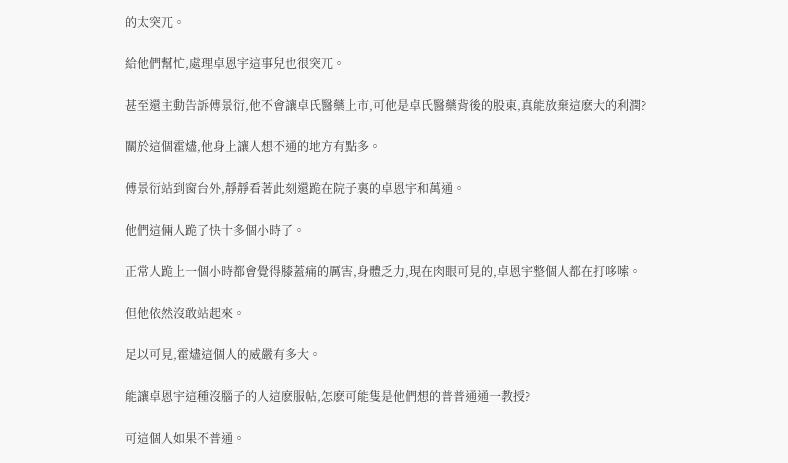的太突兀。

給他們幫忙,處理卓恩宇這事兒也很突兀。

甚至還主動告訴傅景衍,他不會讓卓氏醫藥上市,可他是卓氏醫藥背後的股東,真能放棄這麽大的利潤?

關於這個霍燼,他身上讓人想不通的地方有點多。

傅景衍站到窗台外,靜靜看著此刻還跪在院子裏的卓恩宇和萬通。

他們這倆人跪了快十多個小時了。

正常人跪上一個小時都會覺得膝蓋痛的厲害,身體乏力,現在肉眼可見的,卓恩宇整個人都在打哆嗦。

但他依然沒敢站起來。

足以可見,霍燼這個人的威嚴有多大。

能讓卓恩宇這種沒腦子的人這麽服帖,怎麽可能隻是他們想的普普通通一教授?

可這個人如果不普通。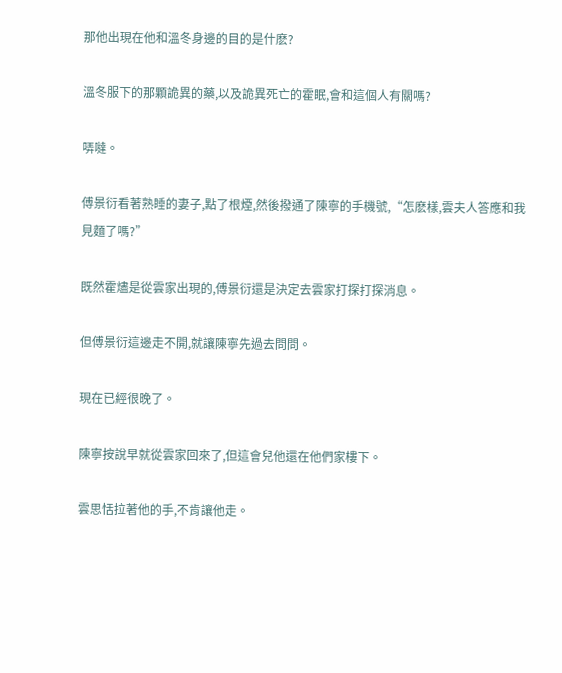那他出現在他和溫冬身邊的目的是什麽?

溫冬服下的那顆詭異的藥,以及詭異死亡的霍眠,會和這個人有關嗎?

哢噠。

傅景衍看著熟睡的妻子,點了根煙,然後撥通了陳寧的手機號,“怎麽樣,雲夫人答應和我見麵了嗎?”

既然霍燼是從雲家出現的,傅景衍還是決定去雲家打探打探消息。

但傅景衍這邊走不開,就讓陳寧先過去問問。

現在已經很晚了。

陳寧按說早就從雲家回來了,但這會兒他還在他們家樓下。

雲思恬拉著他的手,不肯讓他走。